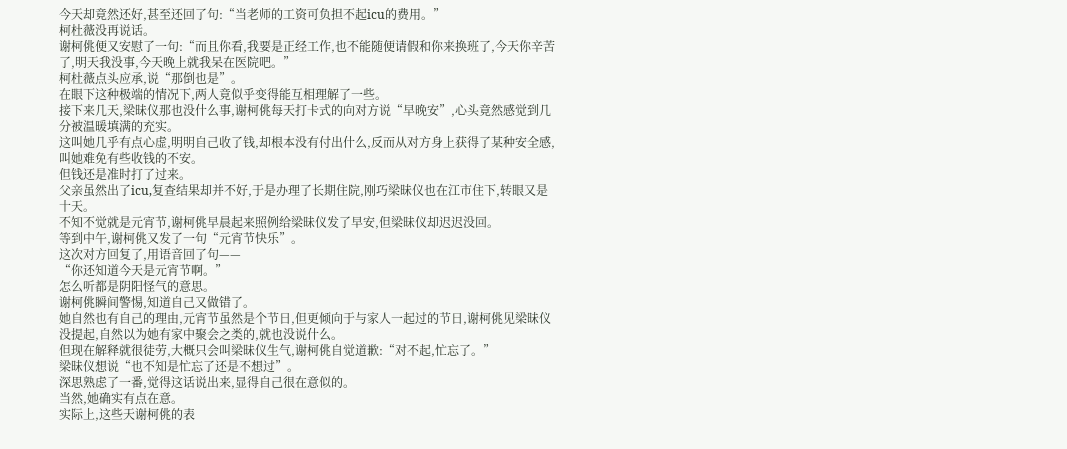今天却竟然还好,甚至还回了句:“当老师的工资可负担不起icu的费用。”
柯杜薇没再说话。
谢柯佻便又安慰了一句:“而且你看,我要是正经工作,也不能随便请假和你来换班了,今天你辛苦了,明天我没事,今天晚上就我呆在医院吧。”
柯杜薇点头应承,说“那倒也是”。
在眼下这种极端的情况下,两人竟似乎变得能互相理解了一些。
接下来几天,梁昧仪那也没什么事,谢柯佻每天打卡式的向对方说“早晚安”,心头竟然感觉到几分被温暖填满的充实。
这叫她几乎有点心虚,明明自己收了钱,却根本没有付出什么,反而从对方身上获得了某种安全感,叫她难免有些收钱的不安。
但钱还是准时打了过来。
父亲虽然出了icu,复查结果却并不好,于是办理了长期住院,刚巧梁昧仪也在江市住下,转眼又是十天。
不知不觉就是元宵节,谢柯佻早晨起来照例给梁昧仪发了早安,但梁昧仪却迟迟没回。
等到中午,谢柯佻又发了一句“元宵节快乐”。
这次对方回复了,用语音回了句——
“你还知道今天是元宵节啊。”
怎么听都是阴阳怪气的意思。
谢柯佻瞬间警惕,知道自己又做错了。
她自然也有自己的理由,元宵节虽然是个节日,但更倾向于与家人一起过的节日,谢柯佻见梁昧仪没提起,自然以为她有家中聚会之类的,就也没说什么。
但现在解释就很徒劳,大概只会叫梁昧仪生气,谢柯佻自觉道歉:“对不起,忙忘了。”
梁昧仪想说“也不知是忙忘了还是不想过”。
深思熟虑了一番,觉得这话说出来,显得自己很在意似的。
当然,她确实有点在意。
实际上,这些天谢柯佻的表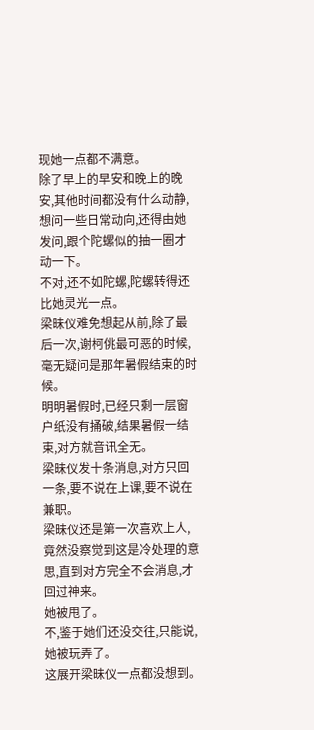现她一点都不满意。
除了早上的早安和晚上的晚安,其他时间都没有什么动静,想问一些日常动向,还得由她发问,跟个陀螺似的抽一圈才动一下。
不对,还不如陀螺,陀螺转得还比她灵光一点。
梁昧仪难免想起从前,除了最后一次,谢柯佻最可恶的时候,毫无疑问是那年暑假结束的时候。
明明暑假时,已经只剩一层窗户纸没有捅破,结果暑假一结束,对方就音讯全无。
梁昧仪发十条消息,对方只回一条,要不说在上课,要不说在兼职。
梁昧仪还是第一次喜欢上人,竟然没察觉到这是冷处理的意思,直到对方完全不会消息,才回过神来。
她被甩了。
不,鉴于她们还没交往,只能说,她被玩弄了。
这展开梁昧仪一点都没想到。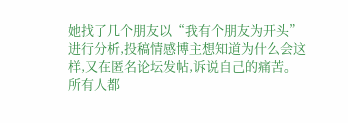她找了几个朋友以“我有个朋友为开头”进行分析,投稿情感博主想知道为什么会这样,又在匿名论坛发帖,诉说自己的痛苦。
所有人都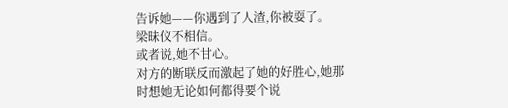告诉她——你遇到了人渣,你被耍了。
梁昧仪不相信。
或者说,她不甘心。
对方的断联反而激起了她的好胜心,她那时想她无论如何都得要个说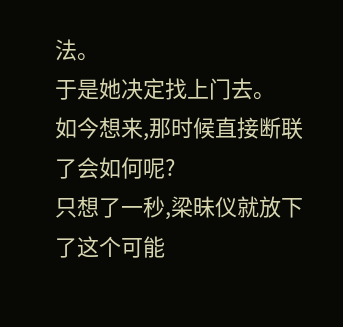法。
于是她决定找上门去。
如今想来,那时候直接断联了会如何呢?
只想了一秒,梁昧仪就放下了这个可能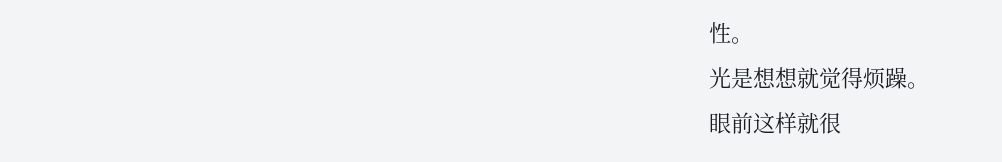性。
光是想想就觉得烦躁。
眼前这样就很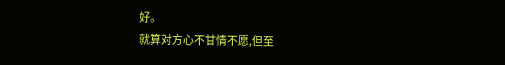好。
就算对方心不甘情不愿,但至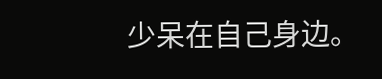少呆在自己身边。